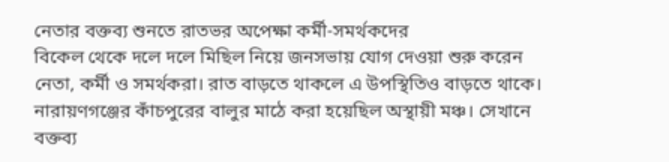নেতার বক্তব্য শুনতে রাতভর অপেক্ষা কর্মী-সমর্থকদের
বিকেল থেকে দলে দলে মিছিল নিয়ে জনসভায় যোগ দেওয়া শুরু করেন নেতা, কর্মী ও সমর্থকরা। রাত বাড়তে থাকলে এ উপস্থিতিও বাড়তে থাকে।
নারায়ণগঞ্জের কাঁচপুরের বালুর মাঠে করা হয়েছিল অস্থায়ী মঞ্চ। সেখানে বক্তব্য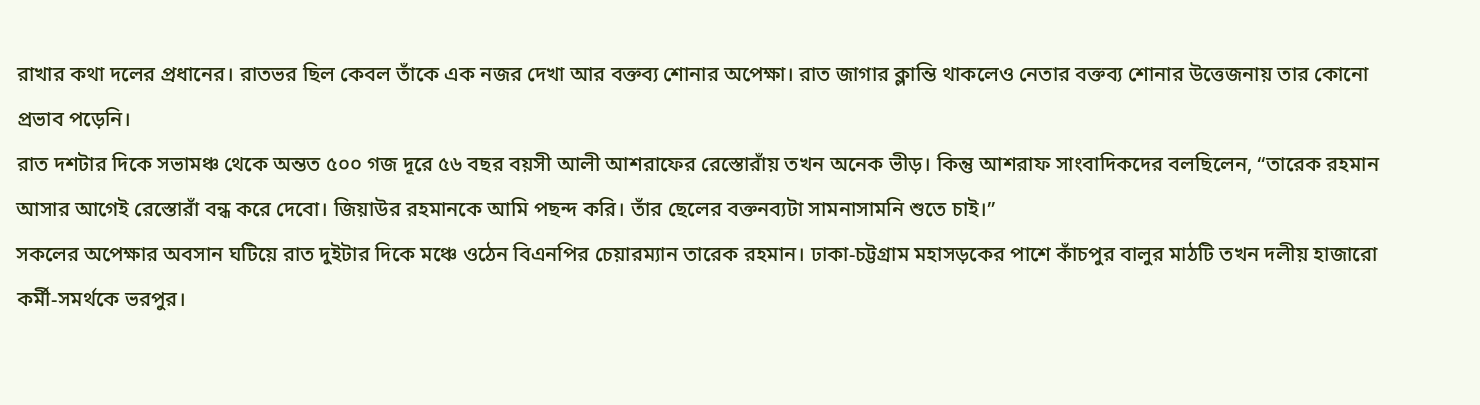রাখার কথা দলের প্রধানের। রাতভর ছিল কেবল তাঁকে এক নজর দেখা আর বক্তব্য শোনার অপেক্ষা। রাত জাগার ক্লান্তি থাকলেও নেতার বক্তব্য শোনার উত্তেজনায় তার কোনো প্রভাব পড়েনি।
রাত দশটার দিকে সভামঞ্চ থেকে অন্তত ৫০০ গজ দূরে ৫৬ বছর বয়সী আলী আশরাফের রেস্তোরাঁয় তখন অনেক ভীড়। কিন্তু আশরাফ সাংবাদিকদের বলছিলেন, “তারেক রহমান আসার আগেই রেস্তোরাঁ বন্ধ করে দেবো। জিয়াউর রহমানকে আমি পছন্দ করি। তাঁর ছেলের বক্তনব্যটা সামনাসামনি শুতে চাই।”
সকলের অপেক্ষার অবসান ঘটিয়ে রাত দুইটার দিকে মঞ্চে ওঠেন বিএনপির চেয়ারম্যান তারেক রহমান। ঢাকা-চট্টগ্রাম মহাসড়কের পাশে কাঁচপুর বালুর মাঠটি তখন দলীয় হাজারো কর্মী-সমর্থকে ভরপুর।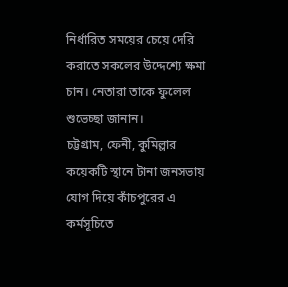নির্ধারিত সময়ের চেয়ে দেরি করাতে সকলের উদ্দেশ্যে ক্ষমা চান। নেতারা তাকে ফুলেল শুভেচ্ছা জানান।
চট্টগ্রাম, ফেনী, কুমিল্লার কয়েকটি স্থানে টানা জনসভায় যোগ দিয়ে কাঁচপুরের এ কর্মসূচিতে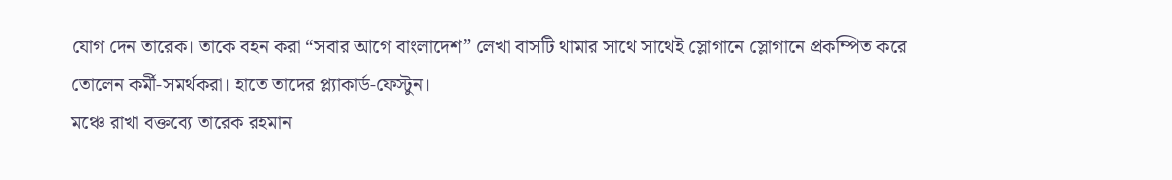যোগ দেন তারেক। তাকে বহন করা “সবার আগে বাংলাদেশ” লেখা বাসটি থামার সাথে সাথেই স্লোগানে স্লোগানে প্রকম্পিত করে তোলেন কর্মী-সমর্থকরা। হাতে তাদের প্ল্যাকার্ড-ফেস্টুন।
মঞ্চে রাখা বক্তব্যে তারেক রহমান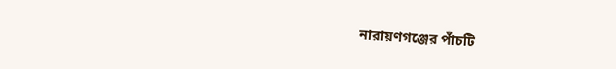নারায়ণগঞ্জের পাঁচটি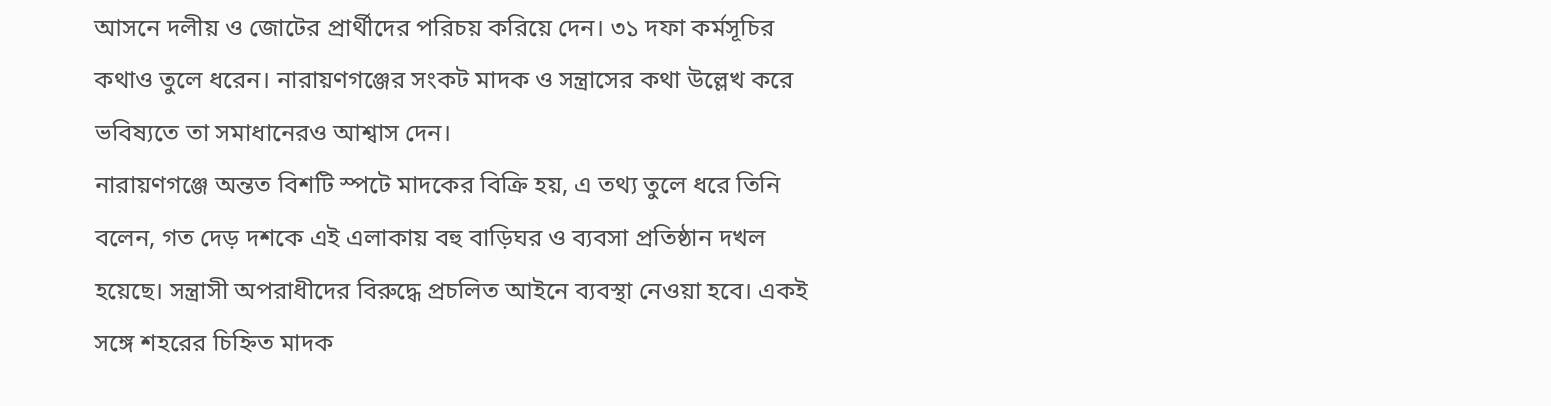আসনে দলীয় ও জোটের প্রার্থীদের পরিচয় করিয়ে দেন। ৩১ দফা কর্মসূচির কথাও তুলে ধরেন। নারায়ণগঞ্জের সংকট মাদক ও সন্ত্রাসের কথা উল্লেখ করে ভবিষ্যতে তা সমাধানেরও আশ্বাস দেন।
নারায়ণগঞ্জে অন্তত বিশটি স্পটে মাদকের বিক্রি হয়, এ তথ্য তুলে ধরে তিনি বলেন, গত দেড় দশকে এই এলাকায় বহু বাড়িঘর ও ব্যবসা প্রতিষ্ঠান দখল হয়েছে। সন্ত্রাসী অপরাধীদের বিরুদ্ধে প্রচলিত আইনে ব্যবস্থা নেওয়া হবে। একই সঙ্গে শহরের চিহ্নিত মাদক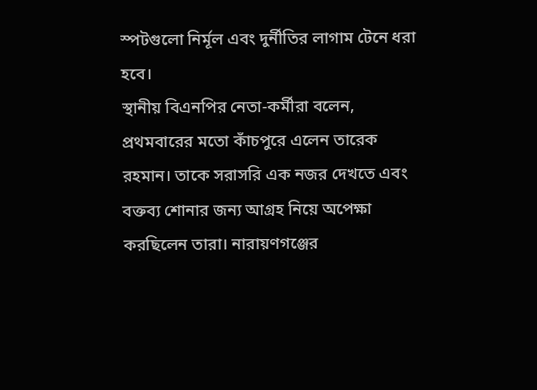স্পটগুলো নির্মূল এবং দুর্নীতির লাগাম টেনে ধরা হবে।
স্থানীয় বিএনপির নেতা-কর্মীরা বলেন, প্রথমবারের মতো কাঁচপুরে এলেন তারেক রহমান। তাকে সরাসরি এক নজর দেখতে এবং বক্তব্য শোনার জন্য আগ্রহ নিয়ে অপেক্ষা করছিলেন তারা। নারায়ণগঞ্জের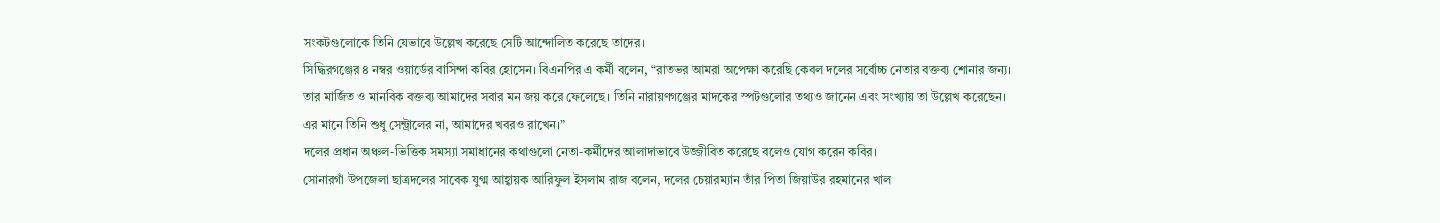সংকটগুলোকে তিনি যেভাবে উল্লেখ করেছে সেটি আন্দোলিত করেছে তাদের।
সিদ্ধিরগঞ্জের ৪ নম্বর ওয়ার্ডের বাসিন্দা কবির হোসেন। বিএনপির এ কর্মী বলেন, “রাতভর আমরা অপেক্ষা করেছি কেবল দলের সর্বোচ্চ নেতার বক্তব্য শোনার জন্য। তার মার্জিত ও মানবিক বক্তব্য আমাদের সবার মন জয় করে ফেলেছে। তিনি নারায়ণগঞ্জের মাদকের স্পটগুলোর তথ্যও জানেন এবং সংখ্যায় তা উল্লেখ করেছেন। এর মানে তিনি শুধু সেন্ট্রালের না, আমাদের খবরও রাখেন।”
দলের প্রধান অঞ্চল-ভিত্তিক সমস্যা সমাধানের কথাগুলো নেতা-কর্মীদের আলাদাভাবে উজ্জীবিত করেছে বলেও যোগ করেন কবির।
সোনারগাঁ উপজেলা ছাত্রদলের সাবেক যুগ্ম আহ্বায়ক আরিফুল ইসলাম রাজ বলেন, দলের চেয়ারম্যান তাঁর পিতা জিয়াউর রহমানের খাল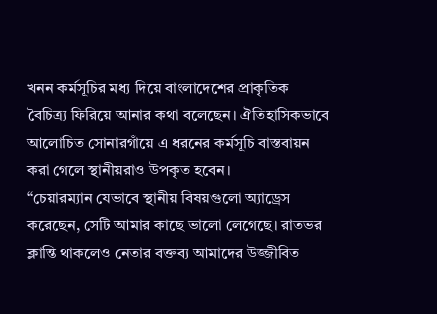খনন কর্মসূচির মধ্য দিয়ে বাংলাদেশের প্রাকৃতিক বৈচিত্র্য ফিরিয়ে আনার কথা বলেছেন। ঐতিহাসিকভাবে আলোচিত সোনারগাঁয়ে এ ধরনের কর্মসূচি বাস্তবায়ন করা গেলে স্থানীয়রাও উপকৃত হবেন।
“চেয়ারম্যান যেভাবে স্থানীয় বিষয়গুলো অ্যাড্রেস করেছেন, সেটি আমার কাছে ভালো লেগেছে। রাতভর ক্লান্তি থাকলেও নেতার বক্তব্য আমাদের উজ্জীবিত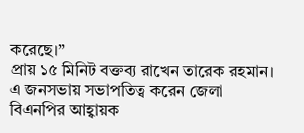করেছে।”
প্রায় ১৫ মিনিট বক্তব্য রাখেন তারেক রহমান। এ জনসভায় সভাপতিত্ব করেন জেলা বিএনপির আহ্বায়ক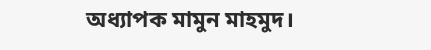অধ্যাপক মামুন মাহমুদ।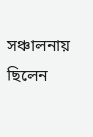সঞ্চালনায় ছিলেন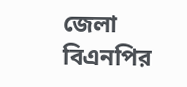জেলা বিএনপির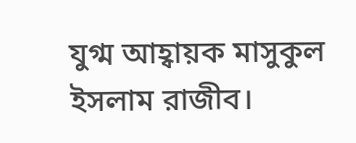যুগ্ম আহ্বায়ক মাসুকুল ইসলাম রাজীব।